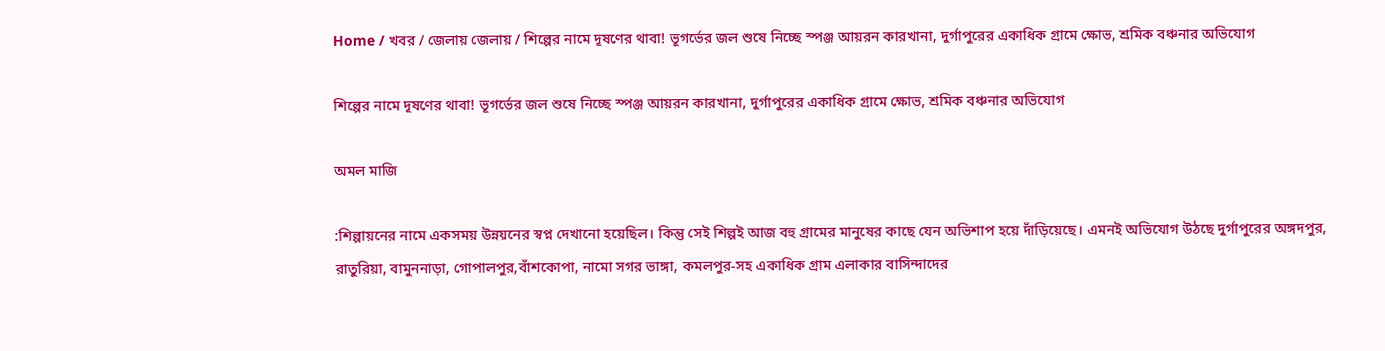Home / খবর / জেলায় জেলায় / শিল্পের নামে দূষণের থাবা! ভূগর্ভের জল শুষে নিচ্ছে স্পঞ্জ আয়রন কারখানা, দুর্গাপুরের একাধিক গ্রামে ক্ষোভ, শ্রমিক বঞ্চনার অভিযোগ

শিল্পের নামে দূষণের থাবা! ভূগর্ভের জল শুষে নিচ্ছে স্পঞ্জ আয়রন কারখানা, দুর্গাপুরের একাধিক গ্রামে ক্ষোভ, শ্রমিক বঞ্চনার অভিযোগ

অমল মাজি

:শিল্পায়নের নামে একসময় উন্নয়নের স্বপ্ন দেখানো হয়েছিল। কিন্তু সেই শিল্পই আজ বহু গ্রামের মানুষের কাছে যেন অভিশাপ হয়ে দাঁড়িয়েছে। এমনই অভিযোগ উঠছে দুর্গাপুরের অঙ্গদপুর, রাতুরিয়া, বামুননাড়া, গোপালপুর,বাঁশকোপা, নামো সগর ভাঙ্গা, কমলপুর-সহ একাধিক গ্রাম এলাকার বাসিন্দাদের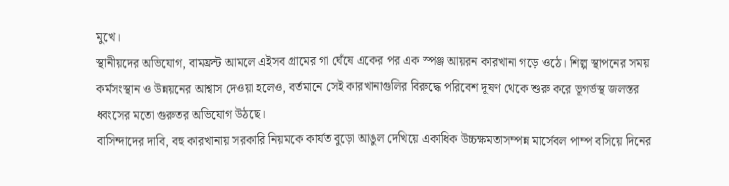মুখে।
স্থানীয়দের অভিযোগ, বামফ্রন্ট আমলে এইসব গ্রামের গা ঘেঁষে একের পর এক স্পঞ্জ আয়রন কারখানা গড়ে ওঠে। শিল্প স্থাপনের সময় কর্মসংস্থান ও উন্নয়নের আশ্বাস দেওয়া হলেও, বর্তমানে সেই কারখানাগুলির বিরুদ্ধে পরিবেশ দূষণ থেকে শুরু করে ভূগর্ভস্থ জলস্তর ধ্বংসের মতো গুরুতর অভিযোগ উঠছে।
বাসিন্দাদের দাবি, বহু কারখানায় সরকারি নিয়মকে কার্যত বুড়ো আঙুল দেখিয়ে একাধিক উচ্চক্ষমতাসম্পন্ন মার্সেবল পাম্প বসিয়ে দিনের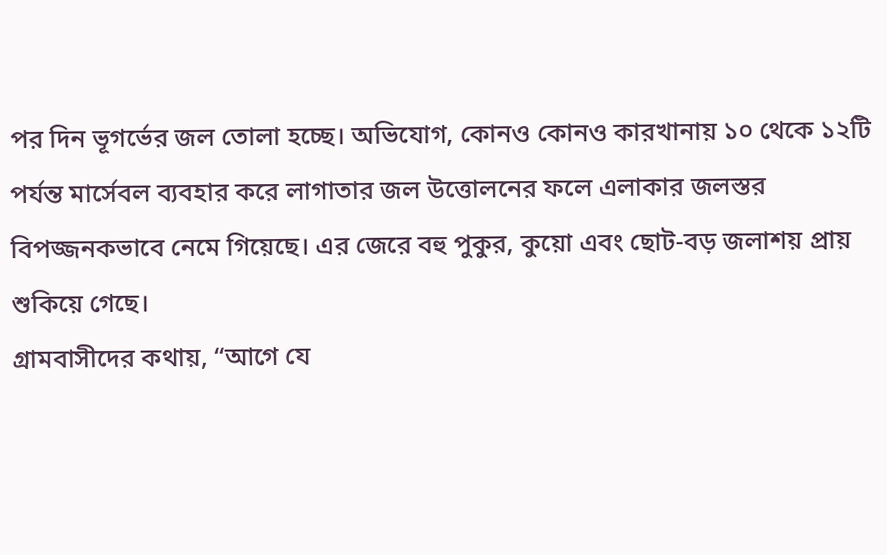পর দিন ভূগর্ভের জল তোলা হচ্ছে। অভিযোগ, কোনও কোনও কারখানায় ১০ থেকে ১২টি পর্যন্ত মার্সেবল ব্যবহার করে লাগাতার জল উত্তোলনের ফলে এলাকার জলস্তর বিপজ্জনকভাবে নেমে গিয়েছে। এর জেরে বহু পুকুর, কুয়ো এবং ছোট-বড় জলাশয় প্রায় শুকিয়ে গেছে।
গ্রামবাসীদের কথায়, “আগে যে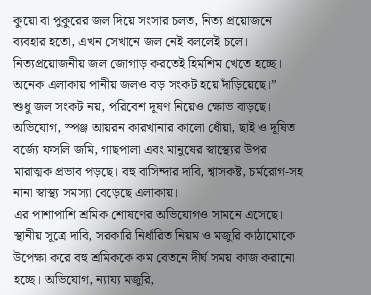কুয়ো বা পুকুরের জল দিয়ে সংসার চলত, নিত্য প্রয়োজনে ব্যবহার হতো, এখন সেখানে জল নেই বললেই চলে। নিত্যপ্রয়োজনীয় জল জোগাড় করতেই হিমশিম খেতে হচ্ছে। অনেক এলাকায় পানীয় জলও বড় সংকট হয়ে দাঁড়িয়েছে।”
শুধু জল সংকট নয়, পরিবেশ দূষণ নিয়েও ক্ষোভ বাড়ছে। অভিযোগ, স্পঞ্জ আয়রন কারখানার কালো ধোঁয়া, ছাই ও দূষিত বর্জ্যে ফসলি জমি, গাছপালা এবং মানুষের স্বাস্থ্যের উপর মারাত্মক প্রভাব পড়ছে। বহু বাসিন্দার দাবি, শ্বাসকষ্ট, চর্মরোগ-সহ নানা স্বাস্থ্য সমস্যা বেড়েছে এলাকায়।
এর পাশাপাশি শ্রমিক শোষণের অভিযোগও সামনে এসেছে। স্থানীয় সূত্রে দাবি, সরকারি নির্ধারিত নিয়ম ও মজুরি কাঠামোকে উপেক্ষা করে বহু শ্রমিককে কম বেতনে দীর্ঘ সময় কাজ করানো হচ্ছে। অভিযোগ, ন্যায্য মজুরি,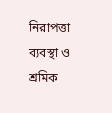নিরাপত্তা ব্যবস্থা ও শ্রমিক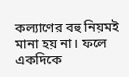কল্যাণের বহু নিয়মই মানা হয় না। ফলে একদিকে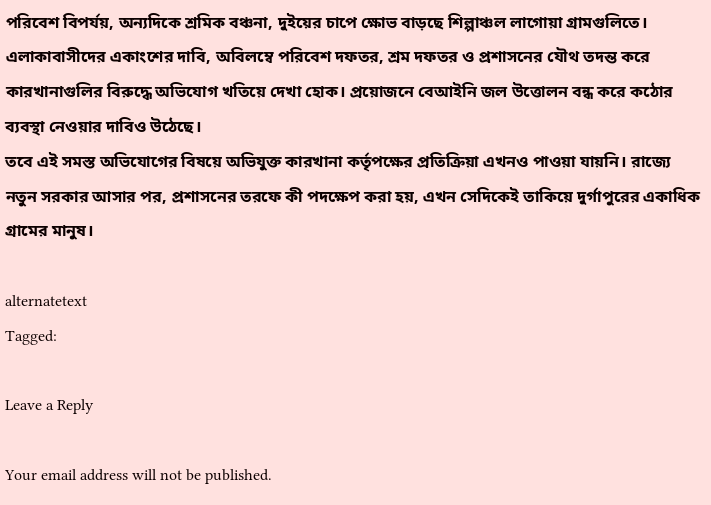পরিবেশ বিপর্যয়, অন্যদিকে শ্রমিক বঞ্চনা, দুইয়ের চাপে ক্ষোভ বাড়ছে শিল্পাঞ্চল লাগোয়া গ্রামগুলিতে।
এলাকাবাসীদের একাংশের দাবি, অবিলম্বে পরিবেশ দফতর, শ্রম দফতর ও প্রশাসনের যৌথ তদন্ত করে কারখানাগুলির বিরুদ্ধে অভিযোগ খতিয়ে দেখা হোক। প্রয়োজনে বেআইনি জল উত্তোলন বন্ধ করে কঠোর ব্যবস্থা নেওয়ার দাবিও উঠেছে।
তবে এই সমস্ত অভিযোগের বিষয়ে অভিযুক্ত কারখানা কর্তৃপক্ষের প্রতিক্রিয়া এখনও পাওয়া যায়নি। রাজ্যে নতুন সরকার আসার পর, প্রশাসনের তরফে কী পদক্ষেপ করা হয়, এখন সেদিকেই তাকিয়ে দুর্গাপুরের একাধিক গ্রামের মানুষ।

alternatetext
Tagged:

Leave a Reply

Your email address will not be published.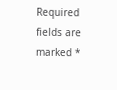Required fields are marked *